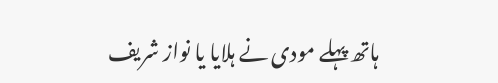ہاتھ پہلے مودی نے ہلایا یا نواز شریف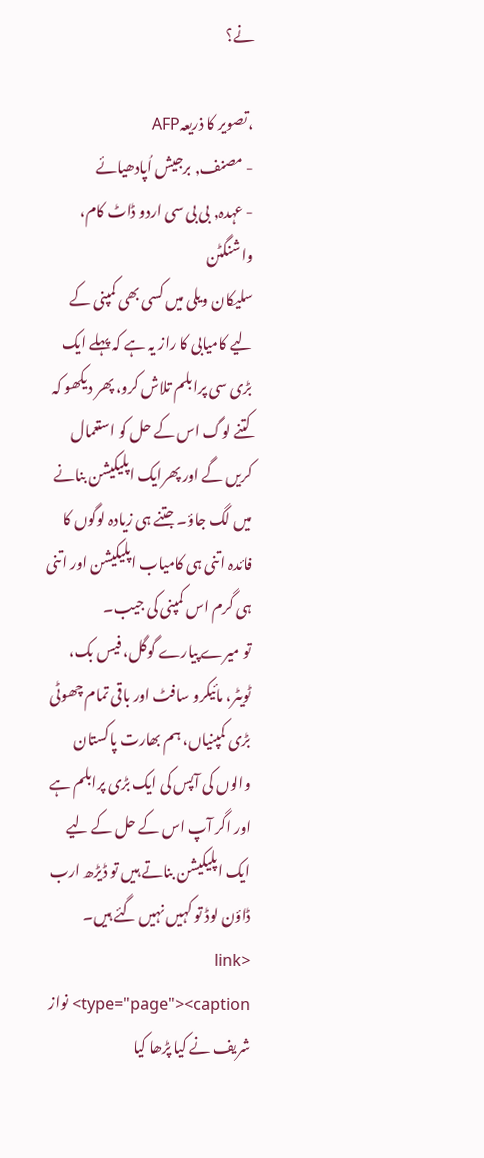نے؟

،تصویر کا ذریعہAFP
- مصنف, برجیش اُپادھیائے
- عہدہ, بی بی سی اردو ڈاٹ کام، واشنگٹن
سلیکان ویلی میں کسی بھی کمپنی کے لیے کامیابی کا راز یہ ہے کہ پہلے ایک بڑی سی پرابلم تلاش کرو، پھر دیکھو کہ کتنے لوگ اس کے حل کو استعمال کریں گے اور پھرایک اپلیکیشن بنانے میں لگ جاؤ۔ جتنے ہی زیادہ لوگوں کا فائدہ اتنی ہی کامیاب اپلیکیشن اور اتنی ہی گرم اس کمپنی کی جیب۔
تو میرے پیارے گوگل، فیس بک، ٹویٹر، مائیکرو سافٹ اور باقی تمام چھوٹی بڑی کمپنیاں، ہم بھارت پاکستان والوں کی آپس کی ایک بڑی پرابلم ہے اور اگر آپ اس کے حل کے لیے ایک اپلیکیشن بناتے ہیں تو ڈیڑھ ارب ڈاؤن لوڈ تو کہیں نہیں گئے ہیں۔
<link type="page"><caption> نواز شریف نے کیا پڑھا کیا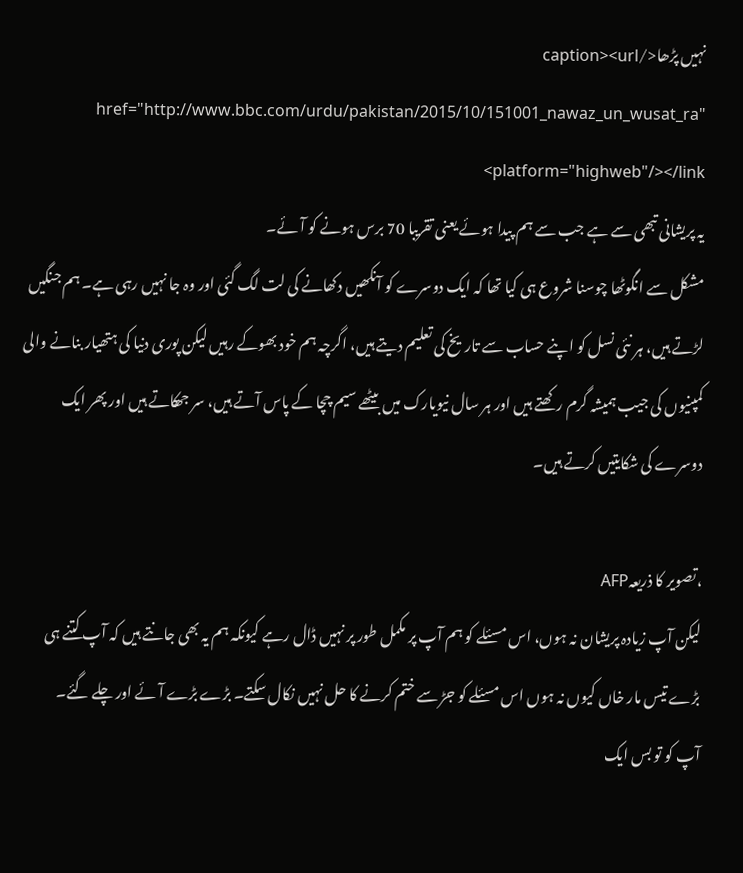نہیں پڑھا</caption><url href="http://www.bbc.com/urdu/pakistan/2015/10/151001_nawaz_un_wusat_ra" platform="highweb"/></link>
یہ پریشانی تبھی سے ہے جب سے ہم پیدا ہوئے یعنی تقریبا 70 برس ہونے کو آ ئے۔
مشکل سے انگوٹھا چوسنا شروع ہی کیا تھا کہ ایک دوسرے کو آنکھیں دکھانے کی لت لگ گئی اور وہ جا نہیں رہی ہے۔ ہم جنگیں لڑتے ہیں، ہر نئی نسل کو اپنے حساب سے تاریخ کی تعلیم دیتے ہیں، اگرچہ ہم خود بھوکے رہیں لیکن پوری دنیا کی ہتھیار بنانے والی کمپنیوں کی جیب ہمیشہ گرم رکھتے ہیں اور ہر سال نیویارک میں بیٹھے سیم چچا کے پاس آتے ہیں، سر جھکاتے ہیں اور پھر ایک دوسرے کی شکایتیں کرتے ہیں۔

،تصویر کا ذریعہAFP
لیکن آپ زیادہ پریشان نہ ہوں، اس مسئلے کو ہم آپ پر مکمل طور پر نہیں ڈال رہے کیونکہ ہم یہ بھی جانتے ہیں کہ آپ کتنے ہی بڑے تيس مار خاں کیوں نہ ہوں اس مسئلے کو جڑ سے ختم کرنے کا حل نہیں نکال سکتے۔ بڑے بڑے آئے اور چلے گئے۔
آپ کو تو بس ایک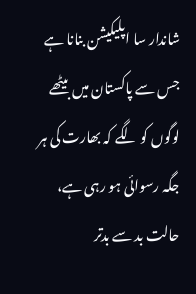شاندار سا اپلیکیشن بنانا ہے جس سے پاکستان میں بیٹھے لوگوں کو لگے کہ بھارت کی ہر جگہ رسوائی ہو رہی ہے، حالت بد سے بدتر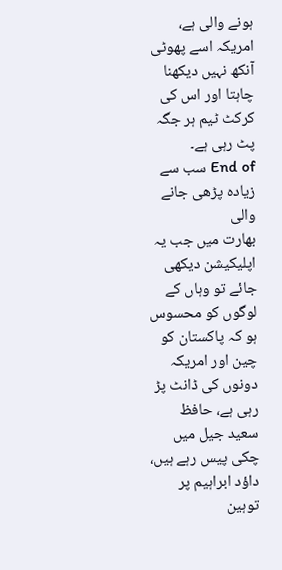ہونے والی ہے، امریکہ اسے پھوٹی آنکھ نہیں دیکھنا چاہتا اور اس کی کرکٹ ٹیم ہر جگہ پٹ رہی ہے۔
End of سب سے زیادہ پڑھی جانے والی
بھارت میں جب یہ اپلیکیشن دیکھی جائے تو وہاں کے لوگوں کو محسوس ہو کہ پاکستان کو چین اور امریکہ دونوں کی ڈانٹ پڑ رہی ہے، حافظ سعید جیل میں چکی پیس رہے ہیں، داؤد ابراہیم پر توہین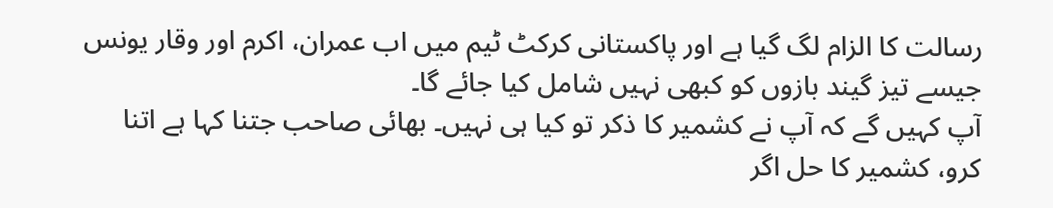رسالت کا الزام لگ گیا ہے اور پاکستانی کرکٹ ٹیم میں اب عمران، اکرم اور وقار یونس جیسے تیز گیند بازوں کو کبھی نہیں شامل کیا جائے گا۔
آپ کہیں گے کہ آپ نے کشمیر کا ذکر تو کیا ہی نہیں۔ بھائی صاحب جتنا کہا ہے اتنا کرو، کشمیر کا حل اگر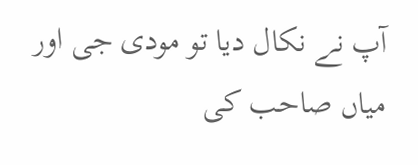آپ نے نکال دیا تو مودی جی اور مياں صاحب کی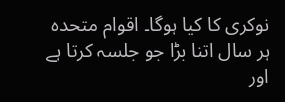نوکری کا کیا ہوگا۔ اقوام متحدہ ہر سال اتنا بڑا جو جلسہ کرتا ہے اور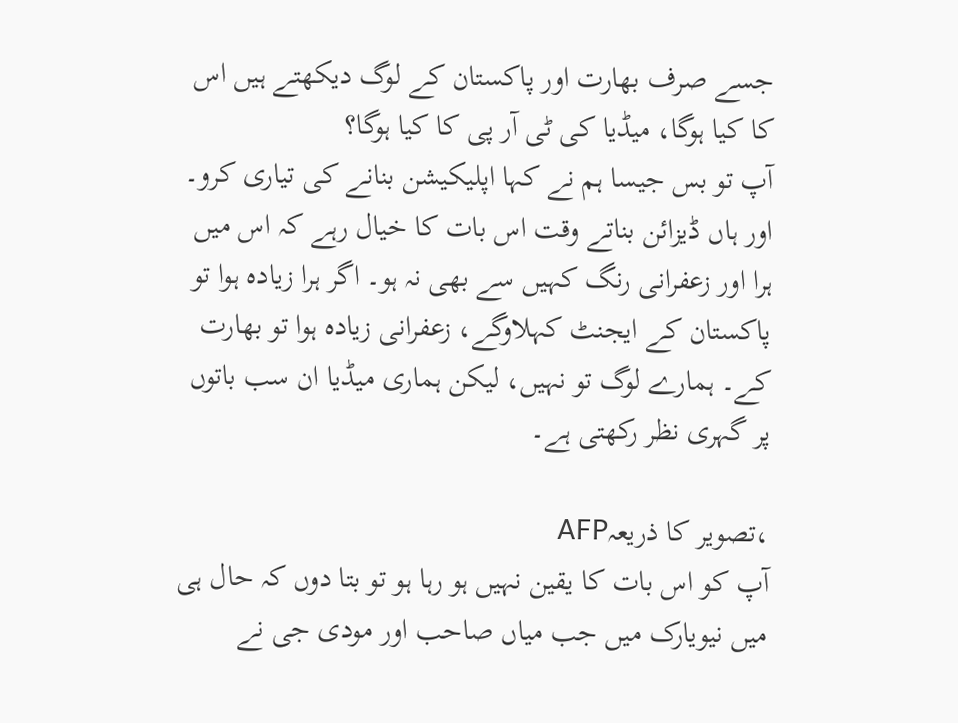جسے صرف بھارت اور پاکستان کے لوگ دیکھتے ہیں اس کا کیا ہوگا، میڈیا کی ٹی آر پی کا کیا ہوگا؟
آپ تو بس جیسا ہم نے کہا اپلیکیشن بنانے کی تیاری کرو۔ اور ہاں ڈیزائن بناتے وقت اس بات کا خیال رہے کہ اس میں ہرا اور زعفرانی رنگ کہیں سے بھی نہ ہو۔ اگر ہرا زیادہ ہوا تو پاکستان کے ایجنٹ كہلاوگے، زعفرانی زیادہ ہوا تو بھارت کے۔ ہمارے لوگ تو نہیں، لیکن ہماری میڈیا ان سب باتوں پر گہری نظر رکھتی ہے۔

،تصویر کا ذریعہAFP
آپ کو اس بات کا یقین نہیں ہو رہا ہو تو بتا دوں کہ حال ہی میں نیویارک میں جب مياں صاحب اور مودی جی نے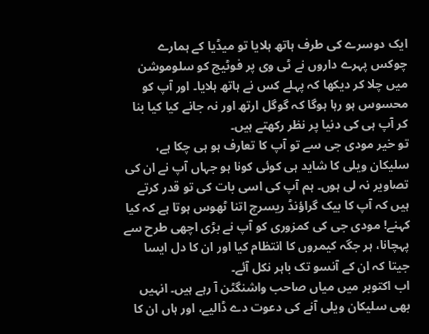ایک دوسرے کی طرف ہاتھ ہلایا تو میڈیا کے ہمارے چوکس پہرے داروں نے ٹی وی پر فوٹیج کو سلوموشن میں چلا کر دیکھا کہ پہلے کس نے ہاتھ ہلایا۔ اور آپ کو محسوس ہو رہا ہوگا کہ گوگل ارتھ اور نہ جانے کیا کیا بنا کر آپ ہی کی دنیا پر نظر رکھتے ہیں۔
تو خیر مودی جی سے تو آپ کا تعارف ہو ہی چکا ہے، سلیکان ویلی کا شاید ہی کوئی کونا ہو جہاں آپ نے ان کی تصاویر نہ لی ہوں۔ ہم آپ کی اسی بات کی تو قدر کرتے ہیں کہ آپ کا بیک گراؤنڈ ریسرچ اتنا ٹھوس ہوتا ہے کہ کیا کہنے! مودی جی کی کمزوری کو آپ نے بڑی اچھی طرح سے پہچانا، ہر جگہ کیمروں کا انتظام کیا اور ان کا دل ایسا جیتا کہ ان کے آنسو تک باہر نکل آئے۔
اب اکتوبر میں مياں صاحب واشنگٹن آ رہے ہیں۔ انہیں بھی سلیکان ویلی آنے کی دعوت دے ڈالیے، اور ہاں ان کا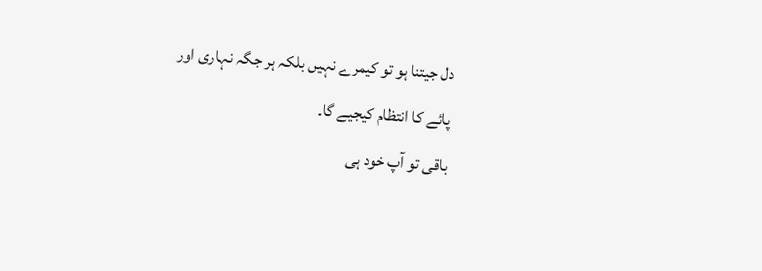دل جیتنا ہو تو کیمرے نہیں بلکہ ہر جگہ نہاری اور پائے کا انتظام کیجیے گا۔
باقی تو آپ خود ہی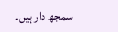سمجھ دار ہیں۔